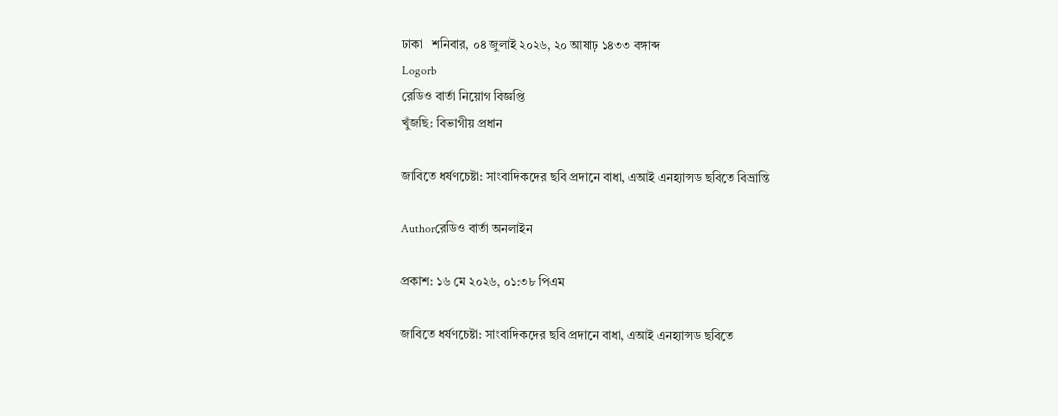ঢাকা   শনিবার, ০৪ জুলাই ২০২৬, ২০ আষাঢ় ১৪৩৩ বঙ্গাব্দ
Logorb
রেডিও বার্তা নিয়োগ বিজ্ঞপ্তি
খুঁজছি: বিভাগীয় প্রধান

জাবিতে ধর্ষণচেষ্টা: সাংবাদিকদের ছবি প্রদানে বাধা, এআই এনহ্যান্সড ছবিতে বিভ্রান্তি

Authorরেডিও বার্তা অনলাইন

প্রকাশ: ১৬ মে ২০২৬, ০১:৩৮ পিএম

জাবিতে ধর্ষণচেষ্টা: সাংবাদিকদের ছবি প্রদানে বাধা, এআই এনহ্যান্সড ছবিতে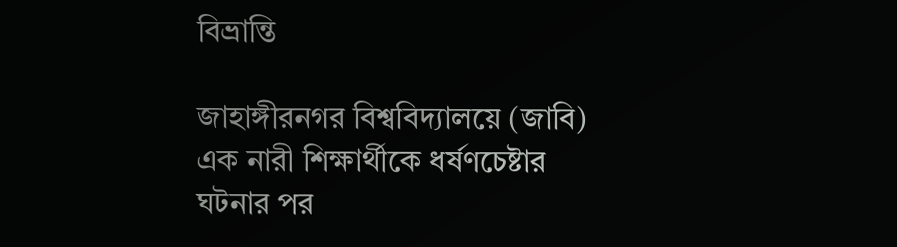বিভ্রান্তি

জাহাঙ্গীরনগর বিশ্ববিদ্যালয়ে (জাবি) এক নারী শিক্ষার্থীকে ধর্ষণচেষ্টার ঘটনার পর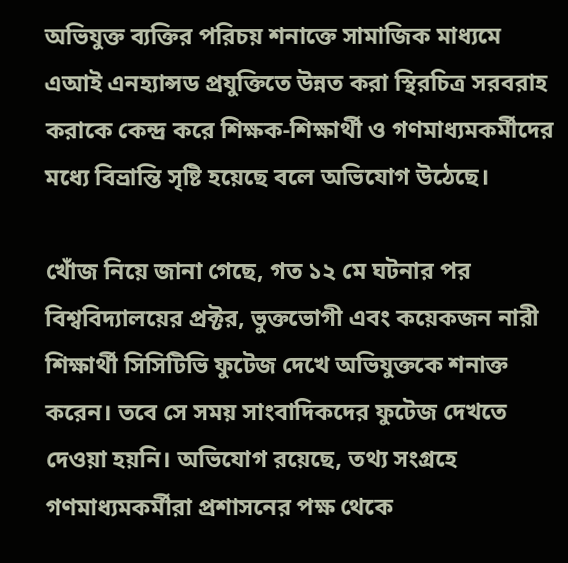অভিযুক্ত ব্যক্তির পরিচয় শনাক্তে সামাজিক মাধ্যমে এআই এনহ্যান্সড প্রযুক্তিতে উন্নত করা স্থিরচিত্র সরবরাহ করাকে কেন্দ্র করে শিক্ষক-শিক্ষার্থী ও গণমাধ্যমকর্মীদের মধ্যে বিভ্রান্তি সৃষ্টি হয়েছে বলে অভিযোগ উঠেছে।

খোঁজ নিয়ে জানা গেছে, গত ১২ মে ঘটনার পর বিশ্ববিদ্যালয়ের প্রক্টর, ভুক্তভোগী এবং কয়েকজন নারী শিক্ষার্থী সিসিটিভি ফুটেজ দেখে অভিযুক্তকে শনাক্ত করেন। তবে সে সময় সাংবাদিকদের ফুটেজ দেখতে দেওয়া হয়নি। অভিযোগ রয়েছে, তথ্য সংগ্রহে গণমাধ্যমকর্মীরা প্রশাসনের পক্ষ থেকে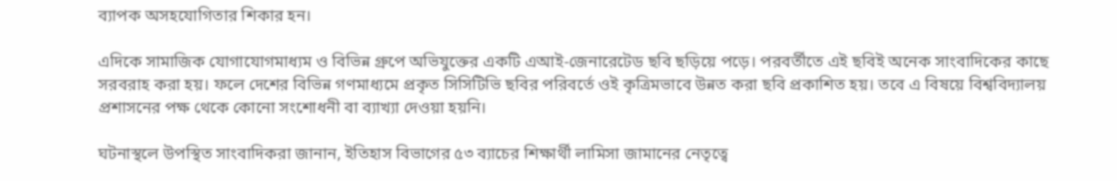ব্যাপক অসহযোগিতার শিকার হন।

এদিকে সামাজিক যোগাযোগমাধ্যম ও বিভিন্ন গ্রুপে অভিযুক্তের একটি এআই-জেনারেটেড ছবি ছড়িয়ে পড়ে। পরবর্তীতে এই ছবিই অনেক সাংবাদিকের কাছে সরবরাহ করা হয়। ফলে দেশের বিভিন্ন গণমাধ্যমে প্রকৃত সিসিটিভি ছবির পরিবর্তে ওই কৃত্রিমভাবে উন্নত করা ছবি প্রকাশিত হয়। তবে এ বিষয়ে বিশ্ববিদ্যালয় প্রশাসনের পক্ষ থেকে কোনো সংশোধনী বা ব্যাখ্যা দেওয়া হয়নি।

ঘটনাস্থলে উপস্থিত সাংবাদিকরা জানান, ইতিহাস বিভাগের ৫৩ ব্যাচের শিক্ষার্থী লামিসা জামানের নেতৃত্বে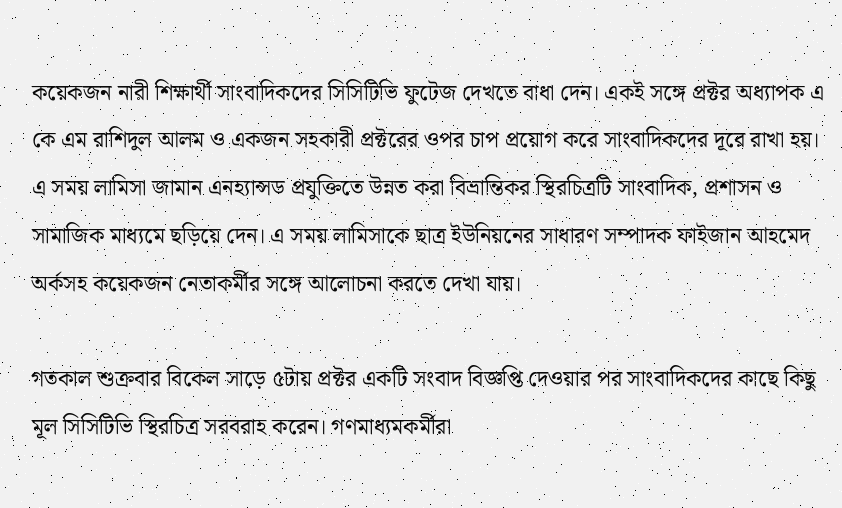কয়েকজন নারী শিক্ষার্থী সাংবাদিকদের সিসিটিভি ফুটেজ দেখতে বাধা দেন। একই সঙ্গে প্রক্টর অধ্যাপক এ কে এম রাশিদুল আলম ও একজন সহকারী প্রক্টরের ওপর চাপ প্রয়োগ করে সাংবাদিকদের দূরে রাখা হয়। এ সময় লামিসা জামান এনহ্যান্সড প্রযুক্তিতে উন্নত করা বিভ্রান্তিকর স্থিরচিত্রটি সাংবাদিক, প্রশাসন ও সামাজিক মাধ্যমে ছড়িয়ে দেন। এ সময় লামিসাকে ছাত্র ইউনিয়নের সাধারণ সম্পাদক ফাইজান আহমেদ অর্কসহ কয়েকজন নেতাকর্মীর সঙ্গে আলোচনা করতে দেখা যায়।

গতকাল শুক্রবার বিকেল সাড়ে ৫টায় প্রক্টর একটি সংবাদ বিজ্ঞপ্তি দেওয়ার পর সাংবাদিকদের কাছে কিছু মূল সিসিটিভি স্থিরচিত্র সরবরাহ করেন। গণমাধ্যমকর্মীরা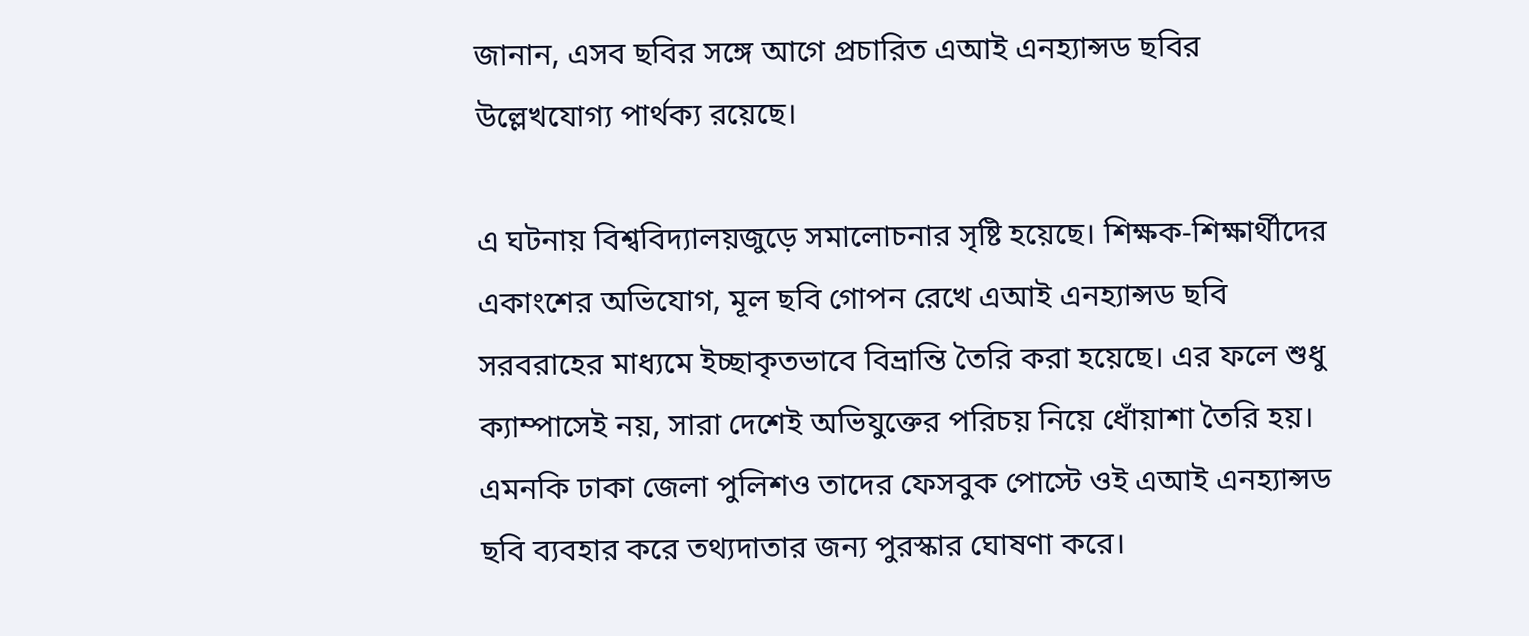জানান, এসব ছবির সঙ্গে আগে প্রচারিত এআই এনহ্যান্সড ছবির উল্লেখযোগ্য পার্থক্য রয়েছে।

এ ঘটনায় বিশ্ববিদ্যালয়জুড়ে সমালোচনার সৃষ্টি হয়েছে। শিক্ষক-শিক্ষার্থীদের একাংশের অভিযোগ, মূল ছবি গোপন রেখে এআই এনহ্যান্সড ছবি সরবরাহের মাধ্যমে ইচ্ছাকৃতভাবে বিভ্রান্তি তৈরি করা হয়েছে। এর ফলে শুধু ক্যাম্পাসেই নয়, সারা দেশেই অভিযুক্তের পরিচয় নিয়ে ধোঁয়াশা তৈরি হয়। এমনকি ঢাকা জেলা পুলিশও তাদের ফেসবুক পোস্টে ওই এআই এনহ্যান্সড ছবি ব্যবহার করে তথ্যদাতার জন্য পুরস্কার ঘোষণা করে।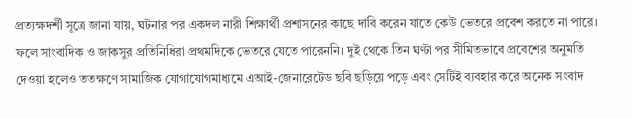প্রত্যক্ষদর্শী সূত্রে জানা যায়, ঘটনার পর একদল নারী শিক্ষার্থী প্রশাসনের কাছে দাবি করেন যাতে কেউ ভেতরে প্রবেশ করতে না পারে। ফলে সাংবাদিক ও জাকসুর প্রতিনিধিরা প্রথমদিকে ভেতরে যেতে পারেননি। দুই থেকে তিন ঘণ্টা পর সীমিতভাবে প্রবেশের অনুমতি দেওয়া হলেও ততক্ষণে সামাজিক যোগাযোগমাধ্যমে এআই-জেনারেটেড ছবি ছড়িয়ে পড়ে এবং সেটিই ব্যবহার করে অনেক সংবাদ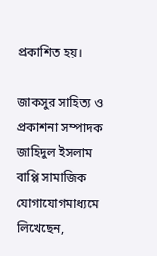প্রকাশিত হয়।

জাকসুর সাহিত্য ও প্রকাশনা সম্পাদক জাহিদুল ইসলাম বাপ্পি সামাজিক যোগাযোগমাধ্যমে লিখেছেন,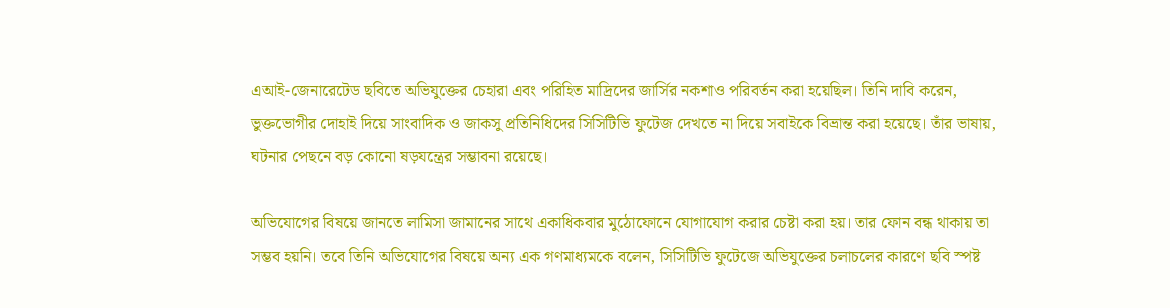এআই-জেনারেটেড ছবিতে অভিযুক্তের চেহারা এবং পরিহিত মাদ্রিদের জার্সির নকশাও পরিবর্তন করা হয়েছিল। তিনি দাবি করেন, ভুক্তভোগীর দোহাই দিয়ে সাংবাদিক ও জাকসু প্রতিনিধিদের সিসিটিভি ফুটেজ দেখতে না দিয়ে সবাইকে বিভ্রান্ত করা হয়েছে। তাঁর ভাষায়, ঘটনার পেছনে বড় কোনো ষড়যন্ত্রের সম্ভাবনা রয়েছে।

অভিযোগের বিষয়ে জানতে লামিসা জামানের সাথে একাধিকবার মুঠোফোনে যোগাযোগ করার চেষ্টা করা হয়। তার ফোন বন্ধ থাকায় তা সম্ভব হয়নি। তবে তিনি অভিযোগের বিষয়ে অন্য এক গণমাধ্যমকে বলেন, সিসিটিভি ফুটেজে অভিযুক্তের চলাচলের কারণে ছবি স্পষ্ট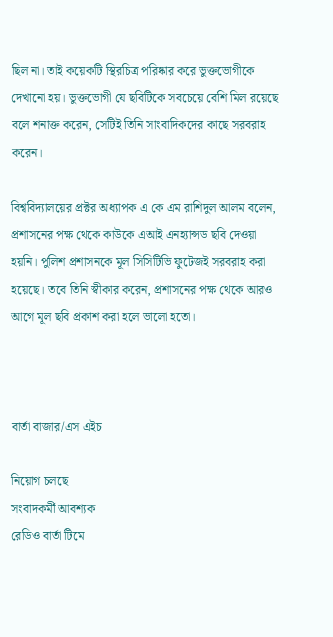ছিল না। তাই কয়েকটি স্থিরচিত্র পরিষ্কার করে ভুক্তভোগীকে দেখানো হয়। ভুক্তভোগী যে ছবিটিকে সবচেয়ে বেশি মিল রয়েছে বলে শনাক্ত করেন, সেটিই তিনি সাংবাদিকদের কাছে সরবরাহ করেন।

বিশ্ববিদ্যালয়ের প্রক্টর অধ্যাপক এ কে এম রাশিদুল আলম বলেন, প্রশাসনের পক্ষ থেকে কাউকে এআই এনহ্যান্সড ছবি দেওয়া হয়নি। পুলিশ প্রশাসনকে মূল সিসিটিভি ফুটেজই সরবরাহ করা হয়েছে। তবে তিনি স্বীকার করেন, প্রশাসনের পক্ষ থেকে আরও আগে মূল ছবি প্রকাশ করা হলে ভালো হতো।



বার্তা বাজার/এস এইচ

নিয়োগ চলছে
সংবাদকর্মী আবশ্যক
রেডিও বার্তা টিমে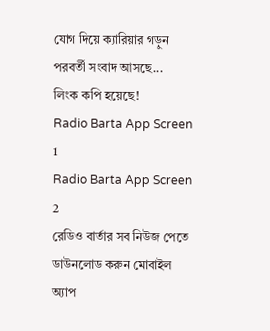যোগ দিয়ে ক্যারিয়ার গড়ুন
পরবর্তী সংবাদ আসছে...
লিংক কপি হয়েছে!
Radio Barta App Screen 1
Radio Barta App Screen 2
রেডিও বার্তার সব নিউজ পেতে ডাউনলোড করুন মোবাইল অ্যাপ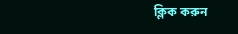ক্লিক করুন